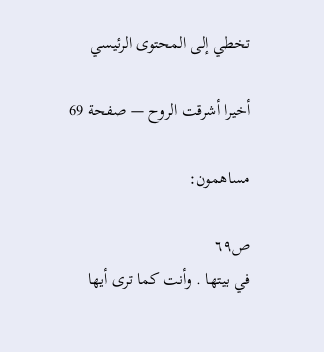تخطي إلى المحتوى الرئيسي

أخيرا أشرقت الروح — صفحة 69

مساهمون:

ص٦٩
في بيتها . وأنت كما ترى أيها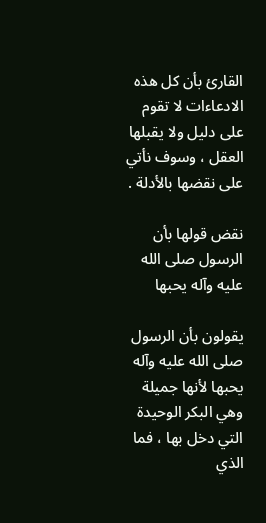القارئ بأن كل هذه الادعاءات لا تقوم على دليل ولا يقبلها العقل ، وسوف نأتي على نقضها بالأدلة .

نقض قولها بأن الرسول صلى الله عليه وآله يحبها

يقولون بأن الرسول صلى الله عليه وآله يحبها لأنها جميلة وهي البكر الوحيدة التي دخل بها ، فما الذي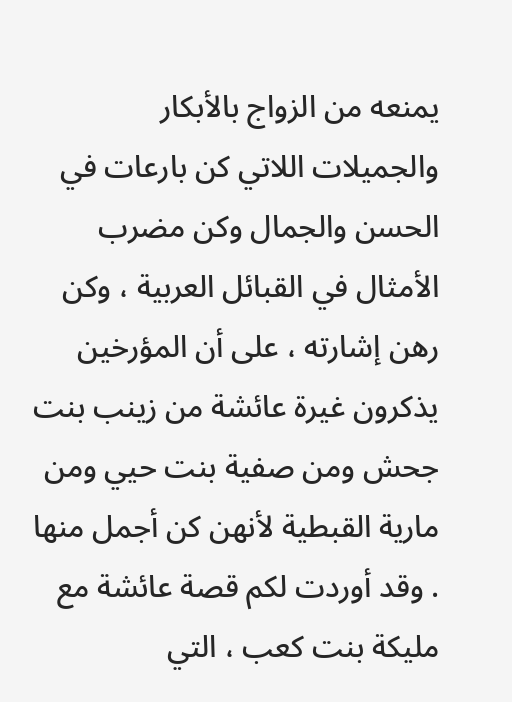يمنعه من الزواج بالأبكار والجميلات اللاتي كن بارعات في الحسن والجمال وكن مضرب الأمثال في القبائل العربية ، وكن رهن إشارته ، على أن المؤرخين يذكرون غيرة عائشة من زينب بنت جحش ومن صفية بنت حيي ومن مارية القبطية لأنهن كن أجمل منها . وقد أوردت لكم قصة عائشة مع مليكة بنت كعب ، التي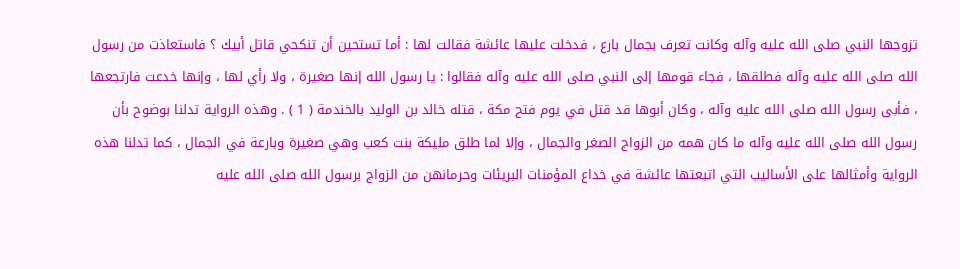تزوجها النبي صلى الله عليه وآله وكانت تعرف بجمال بارع ، فدخلت عليها عائشة فقالت لها : أما تستحين أن تنكحي قاتل أبيك ؟ فاستعاذت من رسول الله صلى الله عليه وآله فطلقها ، فجاء قومها إلى النبي صلى الله عليه وآله فقالوا : يا رسول الله إنها صغيرة ، ولا رأي لها ، وإنها خدعت فارتجعها ، فأبى رسول الله صلى الله عليه وآله ، وكان أبوها قد قتل في يوم فتح مكة ، قتله خالد بن الوليد بالخندمة ( 1 ) . وهذه الرواية تدلنا بوضوح بأن رسول الله صلى الله عليه وآله ما كان همه من الزواج الصغر والجمال ، وإلا لما طلق مليكة بنت كعب وهي صغيرة وبارعة في الجمال ، كما تدلنا هذه الرواية وأمثالها على الأساليب التي اتبعتها عائشة في خداع المؤمنات البريئات وحرمانهن من الزواج برسول الله صلى الله عليه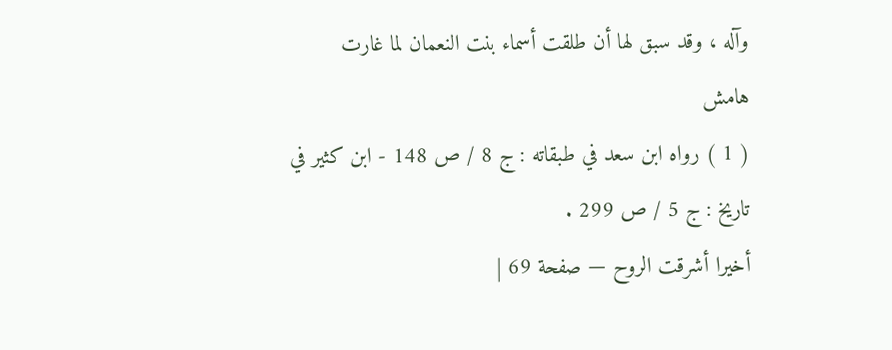وآله ، وقد سبق لها أن طلقت أسماء بنت النعمان لما غارت
هامش
( 1 ) رواه ابن سعد في طبقاته : ج 8 / ص 148 - ابن كثير في تاريخ : ج 5 / ص 299 .
أخيرا أشرقت الروح — صفحة 69 |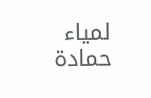لمياء حمادة